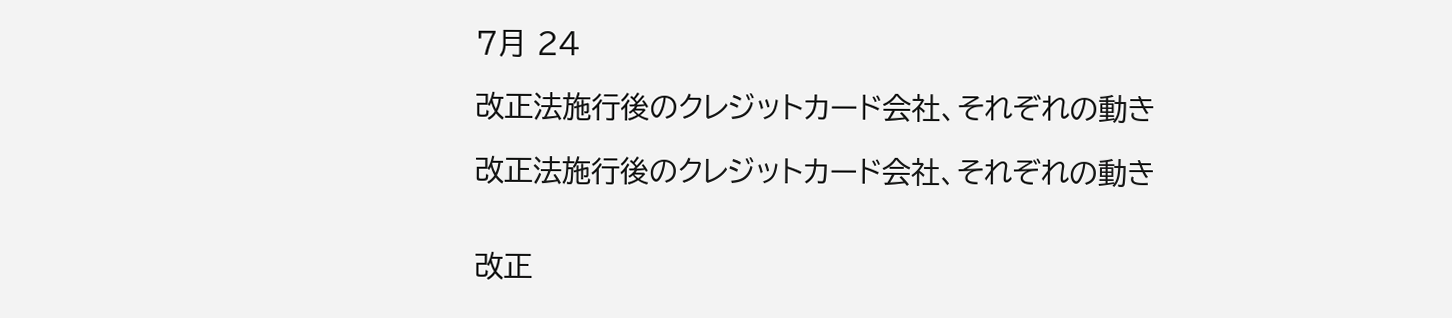7月 24

改正法施行後のクレジットカード会社、それぞれの動き

改正法施行後のクレジットカード会社、それぞれの動き


改正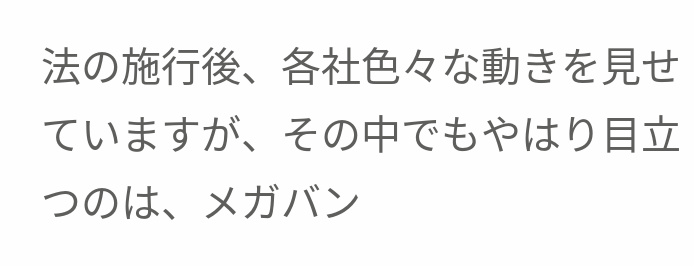法の施行後、各社色々な動きを見せていますが、その中でもやはり目立つのは、メガバン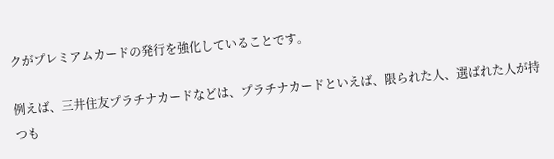クがプレミアムカードの発行を強化していることです。

例えば、三井住友プラチナカードなどは、プラチナカードといえば、限られた人、選ばれた人が持つも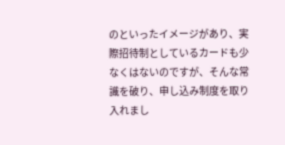のといったイメージがあり、実際招待制としているカードも少なくはないのですが、そんな常識を破り、申し込み制度を取り入れまし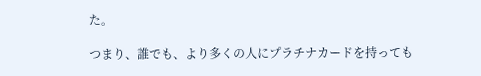た。

つまり、誰でも、より多くの人にプラチナカードを持っても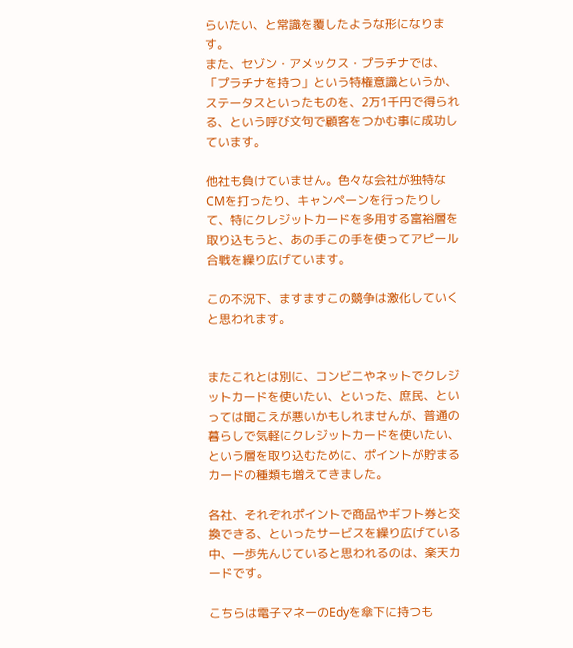らいたい、と常識を覆したような形になります。
また、セゾン・アメックス・プラチナでは、「プラチナを持つ」という特権意識というか、ステータスといったものを、2万1千円で得られる、という呼び文句で顧客をつかむ事に成功しています。

他社も負けていません。色々な会社が独特なCMを打ったり、キャンペーンを行ったりして、特にクレジットカードを多用する富裕層を取り込もうと、あの手この手を使ってアピール合戦を繰り広げています。

この不況下、ますますこの競争は激化していくと思われます。


またこれとは別に、コンビニやネットでクレジットカードを使いたい、といった、庶民、といっては聞こえが悪いかもしれませんが、普通の暮らしで気軽にクレジットカードを使いたい、という層を取り込むために、ポイントが貯まるカードの種類も増えてきました。

各社、それぞれポイントで商品やギフト券と交換できる、といったサービスを繰り広げている中、一歩先んじていると思われるのは、楽天カードです。

こちらは電子マネーのEdyを傘下に持つも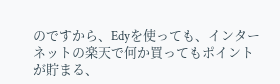のですから、Edyを使っても、インターネットの楽天で何か買ってもポイントが貯まる、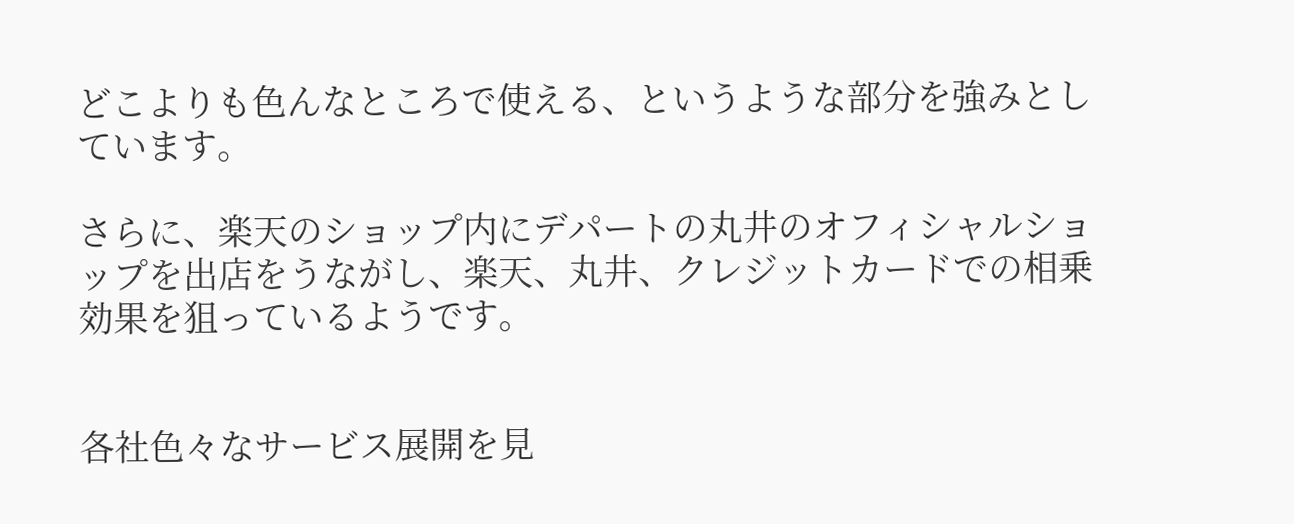どこよりも色んなところで使える、というような部分を強みとしています。

さらに、楽天のショップ内にデパートの丸井のオフィシャルショップを出店をうながし、楽天、丸井、クレジットカードでの相乗効果を狙っているようです。


各社色々なサービス展開を見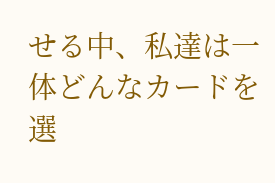せる中、私達は一体どんなカードを選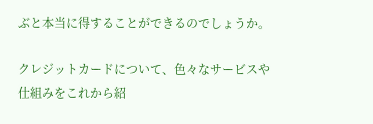ぶと本当に得することができるのでしょうか。

クレジットカードについて、色々なサービスや仕組みをこれから紹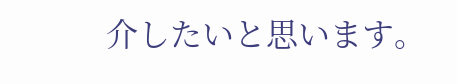介したいと思います。